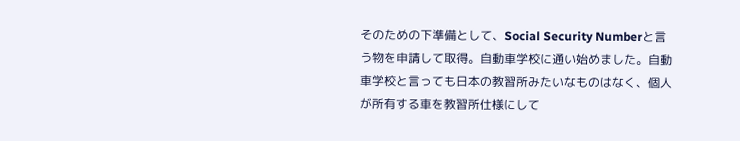そのための下準備として、Social Security Numberと言う物を申請して取得。自動車学校に通い始めました。自動車学校と言っても日本の教習所みたいなものはなく、個人が所有する車を教習所仕様にして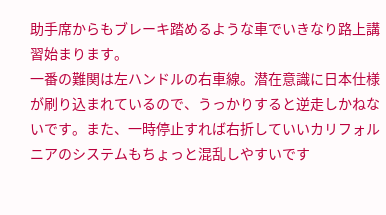助手席からもブレーキ踏めるような車でいきなり路上講習始まります。
一番の難関は左ハンドルの右車線。潜在意識に日本仕様が刷り込まれているので、うっかりすると逆走しかねないです。また、一時停止すれば右折していいカリフォルニアのシステムもちょっと混乱しやすいです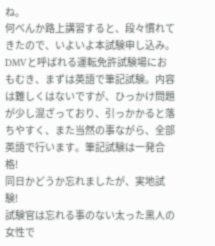ね。
何べんか路上講習すると、段々慣れてきたので、いよいよ本試験申し込み。DMVと呼ばれる運転免許試験場におもむき、まずは英語で筆記試験。内容は難しくはないですが、ひっかけ問題が少し混ざっており、引っかかると落ちやすく、また当然の事ながら、全部英語で行います。筆記試験は一発合格!
同日かどうか忘れましたが、実地試験!
試験官は忘れる事のない太った黒人の女性で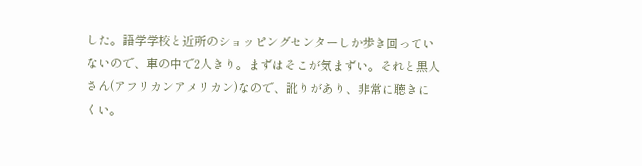した。語学学校と近所のショッピングセンターしか歩き回っていないので、車の中で2人きり。まずはそこが気まずい。それと黒人さん(アフリカンアメリカン)なので、訛りがあり、非常に聴きにくい。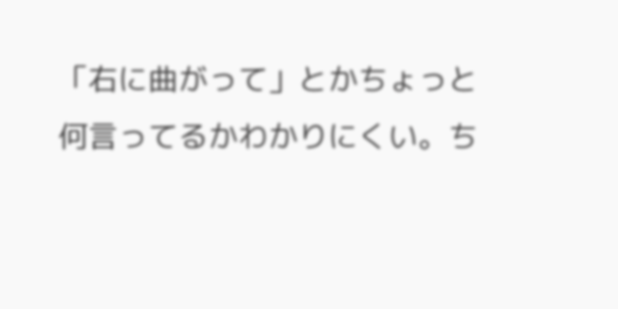「右に曲がって」とかちょっと何言ってるかわかりにくい。ち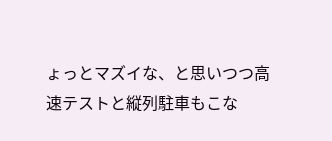ょっとマズイな、と思いつつ高速テストと縦列駐車もこな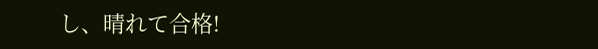し、晴れて合格!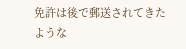免許は後で郵送されてきたような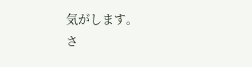気がします。
さ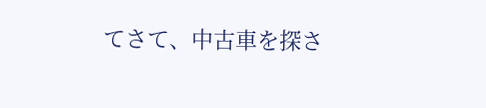てさて、中古車を探さ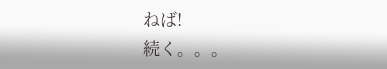ねば!
続く。。。